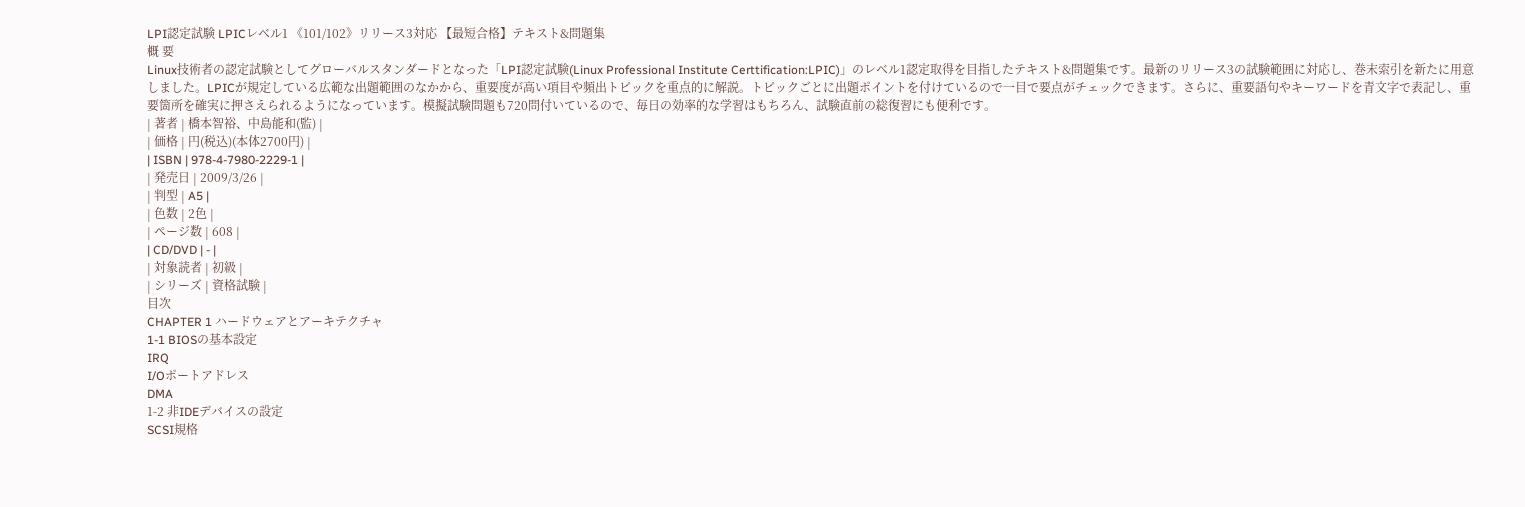LPI認定試験 LPICレベル1 《101/102》リリース3対応 【最短合格】テキスト&問題集
概 要
Linux技術者の認定試験としてグローバルスタンダードとなった「LPI認定試験(Linux Professional Institute Certtification:LPIC)」のレベル1認定取得を目指したテキスト&問題集です。最新のリリース3の試験範囲に対応し、巻末索引を新たに用意しました。LPICが規定している広範な出題範囲のなかから、重要度が高い項目や頻出トピックを重点的に解説。トピックごとに出題ポイントを付けているので一目で要点がチェックできます。さらに、重要語句やキーワードを青文字で表記し、重要箇所を確実に押さえられるようになっています。模擬試験問題も720問付いているので、毎日の効率的な学習はもちろん、試験直前の総復習にも便利です。
| 著者 | 橋本智裕、中島能和(監) |
| 価格 | 円(税込)(本体2700円) |
| ISBN | 978-4-7980-2229-1 |
| 発売日 | 2009/3/26 |
| 判型 | A5 |
| 色数 | 2色 |
| ページ数 | 608 |
| CD/DVD | - |
| 対象読者 | 初級 |
| シリーズ | 資格試験 |
目次
CHAPTER 1 ハードウェアとアーキテクチャ
1-1 BIOSの基本設定
IRQ
I/Oポートアドレス
DMA
1-2 非IDEデバイスの設定
SCSI規格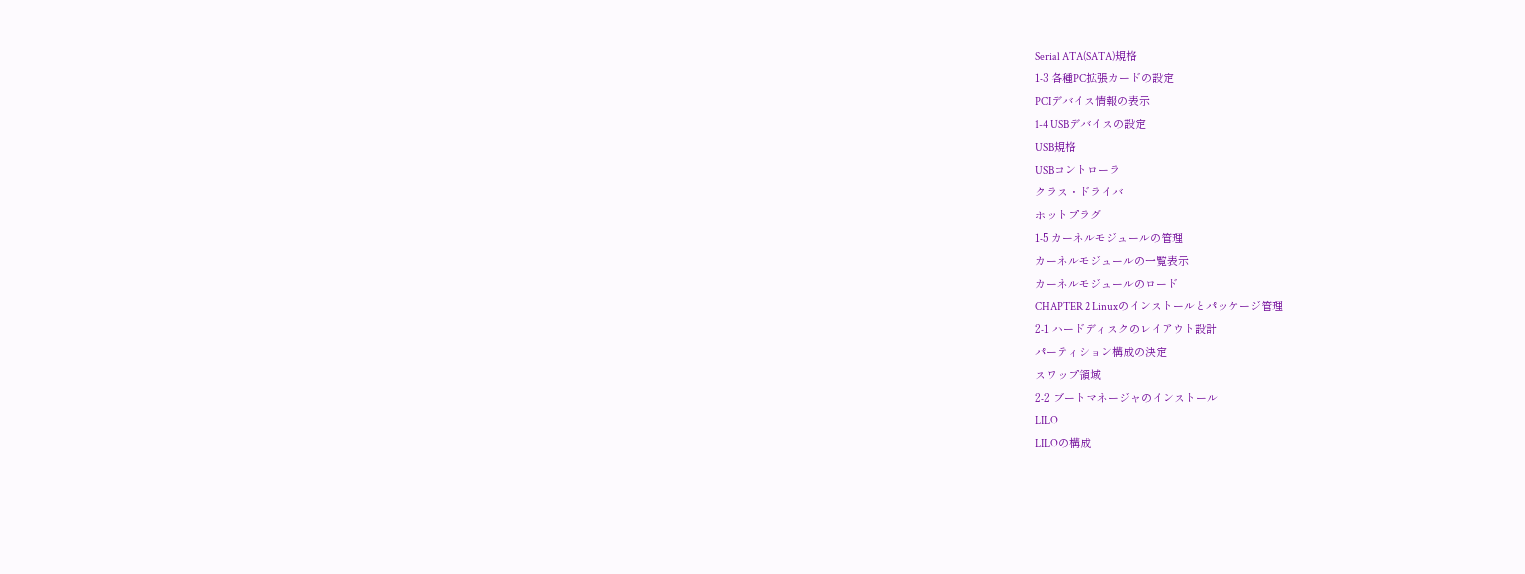Serial ATA(SATA)規格
1-3 各種PC拡張カードの設定
PCIデバイス情報の表示
1-4 USBデバイスの設定
USB規格
USBコントローラ
クラス・ドライバ
ホットプラグ
1-5 カーネルモジュールの管理
カーネルモジュールの一覧表示
カーネルモジュールのロード
CHAPTER 2 Linuxのインストールとパッケージ管理
2-1 ハードディスクのレイアウト設計
パーティション構成の決定
スワップ領域
2-2 ブートマネージャのインストール
LILO
LILOの構成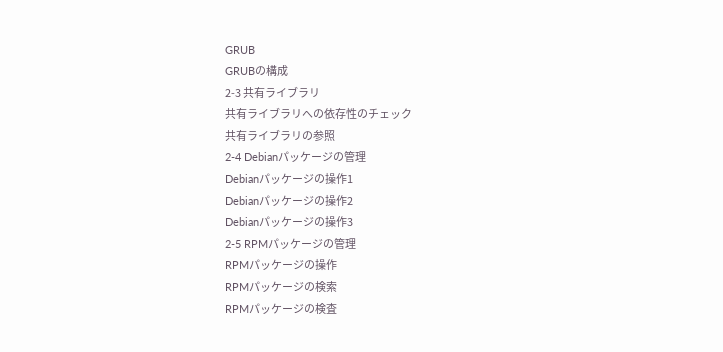GRUB
GRUBの構成
2-3 共有ライブラリ
共有ライブラリへの依存性のチェック
共有ライブラリの参照
2-4 Debianパッケージの管理
Debianパッケージの操作1
Debianパッケージの操作2
Debianパッケージの操作3
2-5 RPMパッケージの管理
RPMパッケージの操作
RPMパッケージの検索
RPMパッケージの検査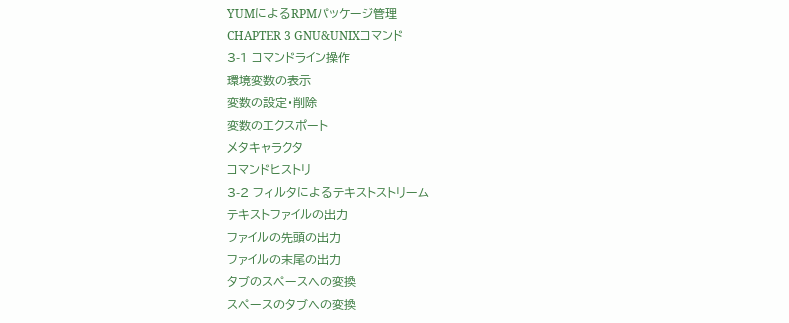YUMによるRPMパッケージ管理
CHAPTER 3 GNU&UNIXコマンド
3-1 コマンドライン操作
環境変数の表示
変数の設定・削除
変数のエクスポート
メタキャラクタ
コマンドヒストリ
3-2 フィルタによるテキストストリーム
テキストファイルの出力
ファイルの先頭の出力
ファイルの末尾の出力
タブのスペースへの変換
スペースのタブへの変換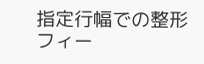指定行幅での整形
フィー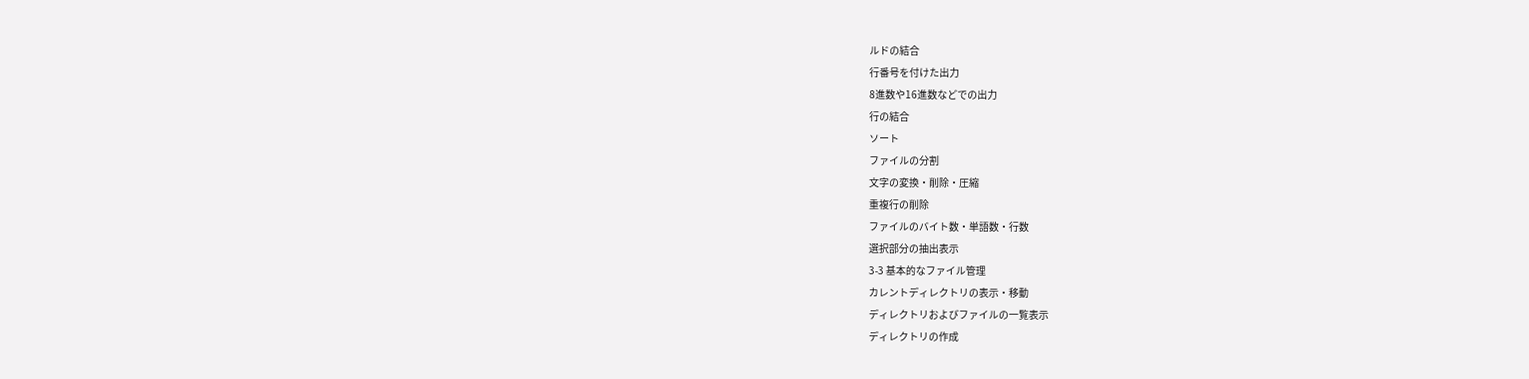ルドの結合
行番号を付けた出力
8進数や16進数などでの出力
行の結合
ソート
ファイルの分割
文字の変換・削除・圧縮
重複行の削除
ファイルのバイト数・単語数・行数
選択部分の抽出表示
3-3 基本的なファイル管理
カレントディレクトリの表示・移動
ディレクトリおよびファイルの一覧表示
ディレクトリの作成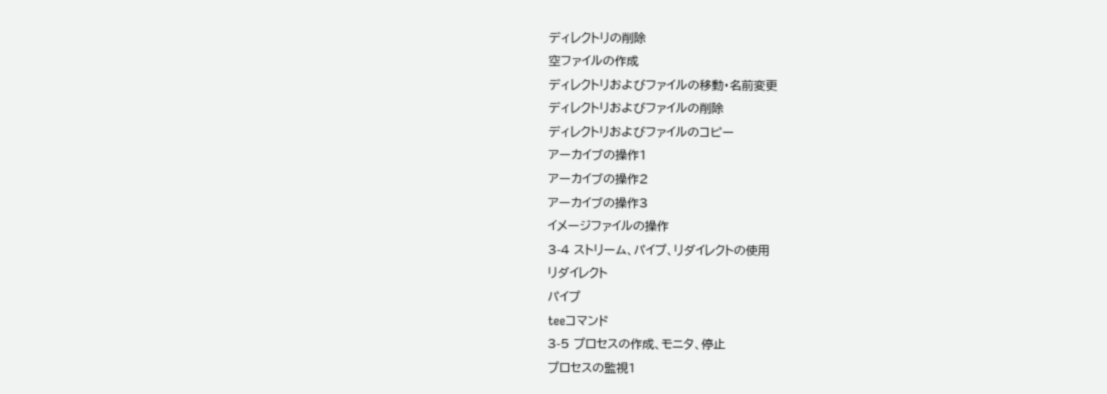ディレクトリの削除
空ファイルの作成
ディレクトリおよびファイルの移動・名前変更
ディレクトリおよびファイルの削除
ディレクトリおよびファイルのコピー
アーカイブの操作1
アーカイブの操作2
アーカイブの操作3
イメージファイルの操作
3-4 ストリーム、パイプ、リダイレクトの使用
リダイレクト
パイプ
teeコマンド
3-5 プロセスの作成、モニタ、停止
プロセスの監視1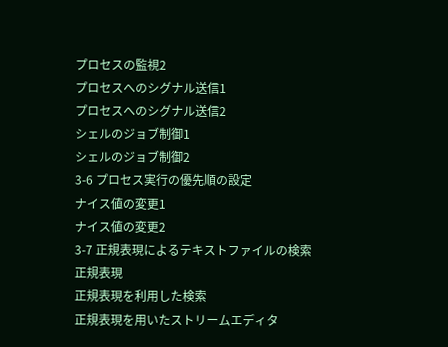プロセスの監視2
プロセスへのシグナル送信1
プロセスへのシグナル送信2
シェルのジョブ制御1
シェルのジョブ制御2
3-6 プロセス実行の優先順の設定
ナイス値の変更1
ナイス値の変更2
3-7 正規表現によるテキストファイルの検索
正規表現
正規表現を利用した検索
正規表現を用いたストリームエディタ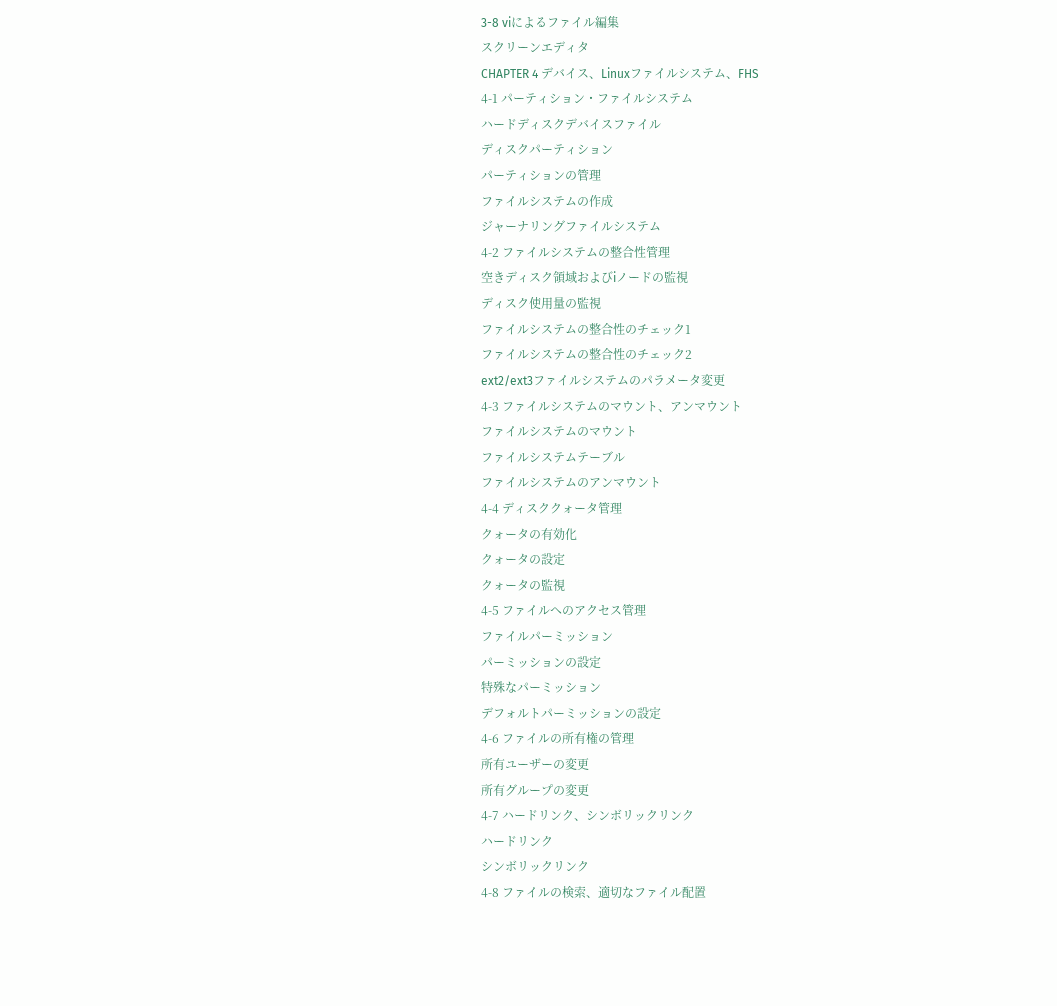3-8 viによるファイル編集
スクリーンエディタ
CHAPTER 4 デバイス、Linuxファイルシステム、FHS
4-1 パーティション・ファイルシステム
ハードディスクデバイスファイル
ディスクパーティション
パーティションの管理
ファイルシステムの作成
ジャーナリングファイルシステム
4-2 ファイルシステムの整合性管理
空きディスク領域およびiノードの監視
ディスク使用量の監視
ファイルシステムの整合性のチェック1
ファイルシステムの整合性のチェック2
ext2/ext3ファイルシステムのパラメータ変更
4-3 ファイルシステムのマウント、アンマウント
ファイルシステムのマウント
ファイルシステムテーブル
ファイルシステムのアンマウント
4-4 ディスククォータ管理
クォータの有効化
クォータの設定
クォータの監視
4-5 ファイルへのアクセス管理
ファイルパーミッション
パーミッションの設定
特殊なパーミッション
デフォルトパーミッションの設定
4-6 ファイルの所有権の管理
所有ユーザーの変更
所有グループの変更
4-7 ハードリンク、シンボリックリンク
ハードリンク
シンボリックリンク
4-8 ファイルの検索、適切なファイル配置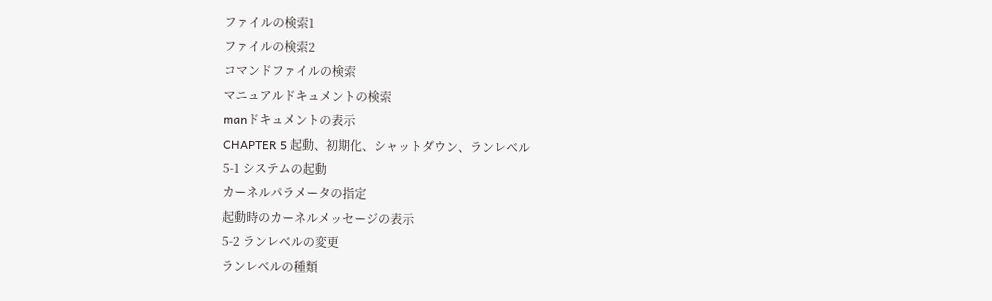ファイルの検索1
ファイルの検索2
コマンドファイルの検索
マニュアルドキュメントの検索
manドキュメントの表示
CHAPTER 5 起動、初期化、シャットダウン、ランレベル
5-1 システムの起動
カーネルパラメータの指定
起動時のカーネルメッセージの表示
5-2 ランレベルの変更
ランレベルの種類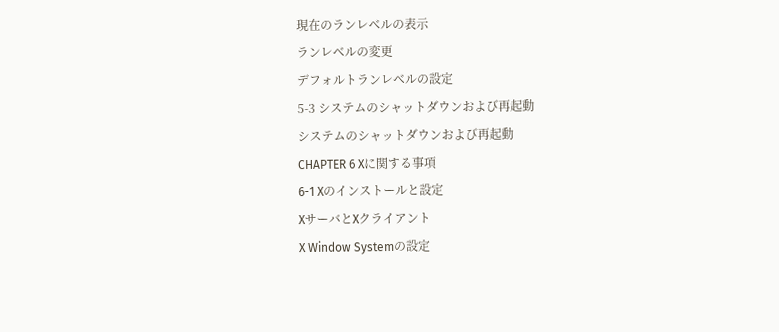現在のランレベルの表示
ランレベルの変更
デフォルトランレベルの設定
5-3 システムのシャットダウンおよび再起動
システムのシャットダウンおよび再起動
CHAPTER 6 Xに関する事項
6-1 Xのインストールと設定
XサーバとXクライアント
X Window Systemの設定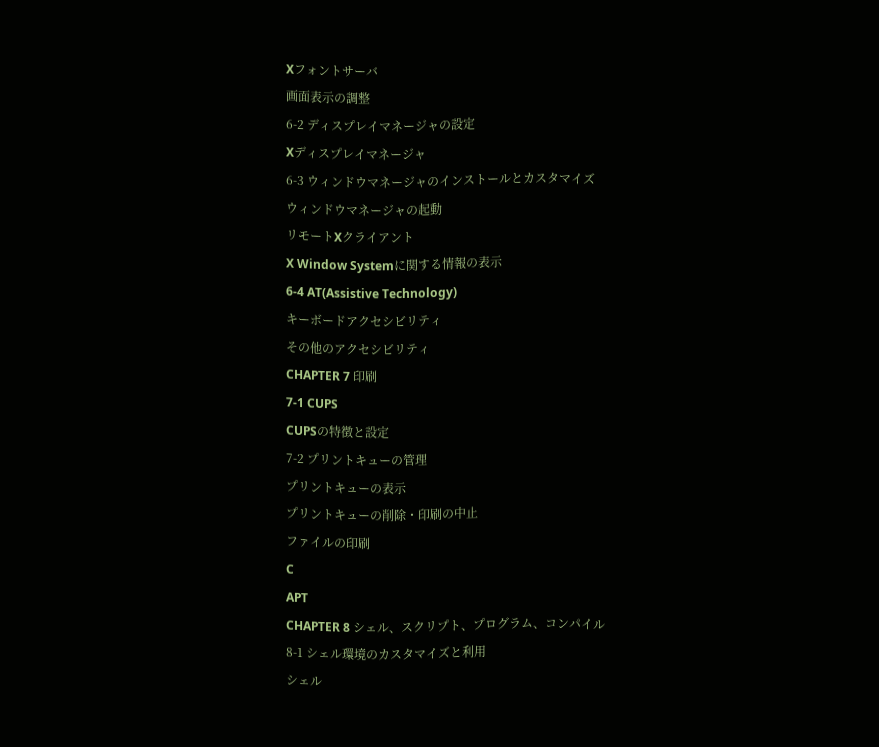Xフォントサーバ
画面表示の調整
6-2 ディスプレイマネージャの設定
Xディスプレイマネージャ
6-3 ウィンドウマネージャのインストールとカスタマイズ
ウィンドウマネージャの起動
リモートXクライアント
X Window Systemに関する情報の表示
6-4 AT(Assistive Technology)
キーボードアクセシビリティ
その他のアクセシビリティ
CHAPTER 7 印刷
7-1 CUPS
CUPSの特徴と設定
7-2 プリントキューの管理
プリントキューの表示
プリントキューの削除・印刷の中止
ファイルの印刷
C
APT
CHAPTER 8 シェル、スクリプト、プログラム、コンパイル
8-1 シェル環境のカスタマイズと利用
シェル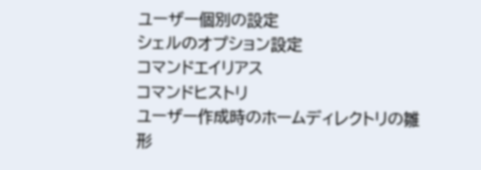ユーザー個別の設定
シェルのオプション設定
コマンドエイリアス
コマンドヒストリ
ユーザー作成時のホームディレクトリの雛形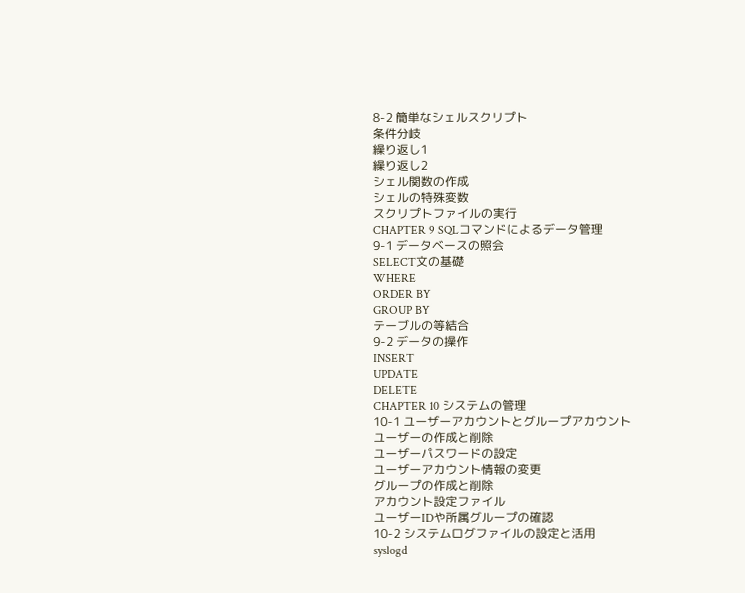8-2 簡単なシェルスクリプト
条件分岐
繰り返し1
繰り返し2
シェル関数の作成
シェルの特殊変数
スクリプトファイルの実行
CHAPTER 9 SQLコマンドによるデータ管理
9-1 データベースの照会
SELECT文の基礎
WHERE
ORDER BY
GROUP BY
テーブルの等結合
9-2 データの操作
INSERT
UPDATE
DELETE
CHAPTER 10 システムの管理
10-1 ユーザーアカウントとグループアカウント
ユーザーの作成と削除
ユーザーパスワードの設定
ユーザーアカウント情報の変更
グループの作成と削除
アカウント設定ファイル
ユーザーIDや所属グループの確認
10-2 システムログファイルの設定と活用
syslogd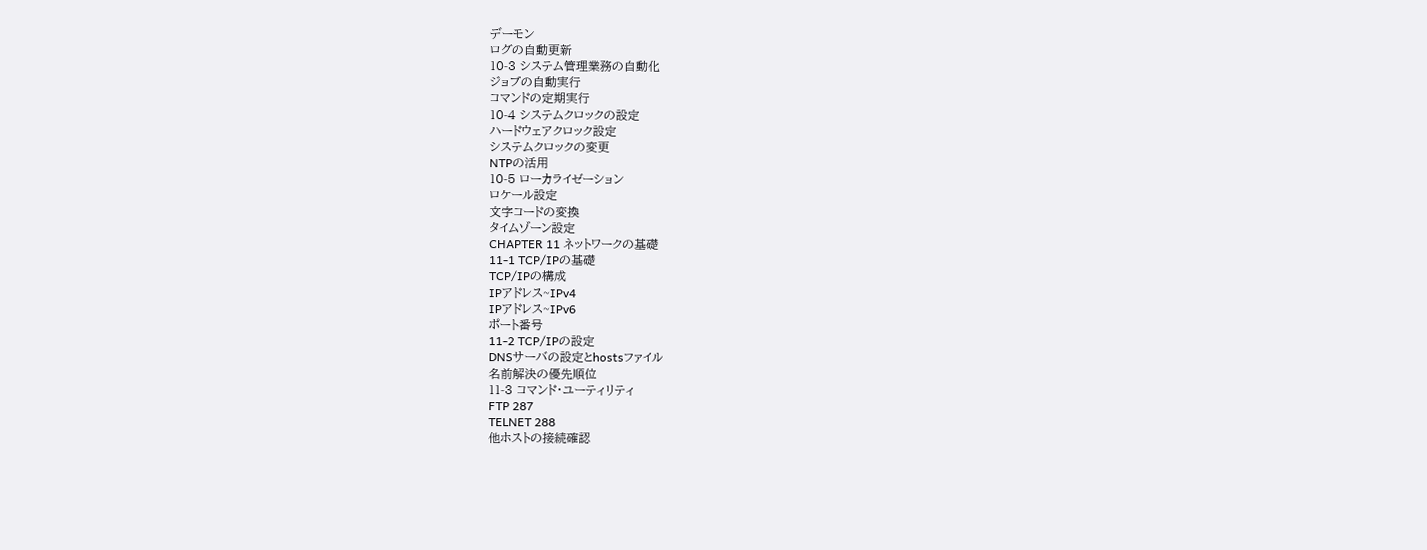デーモン
ログの自動更新
10-3 システム管理業務の自動化
ジョブの自動実行
コマンドの定期実行
10-4 システムクロックの設定
ハードウェアクロック設定
システムクロックの変更
NTPの活用
10-5 ローカライゼーション
ロケール設定
文字コードの変換
タイムゾーン設定
CHAPTER 11 ネットワークの基礎
11-1 TCP/IPの基礎
TCP/IPの構成
IPアドレス~IPv4
IPアドレス~IPv6
ポート番号
11-2 TCP/IPの設定
DNSサーバの設定とhostsファイル
名前解決の優先順位
11-3 コマンド・ユーティリティ
FTP 287
TELNET 288
他ホストの接続確認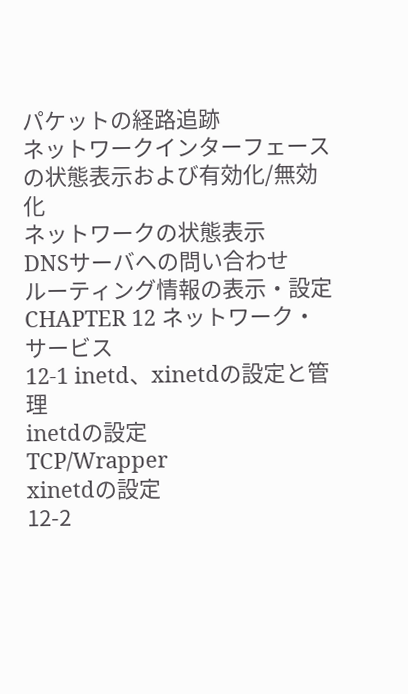パケットの経路追跡
ネットワークインターフェースの状態表示および有効化/無効化
ネットワークの状態表示
DNSサーバへの問い合わせ
ルーティング情報の表示・設定
CHAPTER 12 ネットワーク・サービス
12-1 inetd、xinetdの設定と管理
inetdの設定
TCP/Wrapper
xinetdの設定
12-2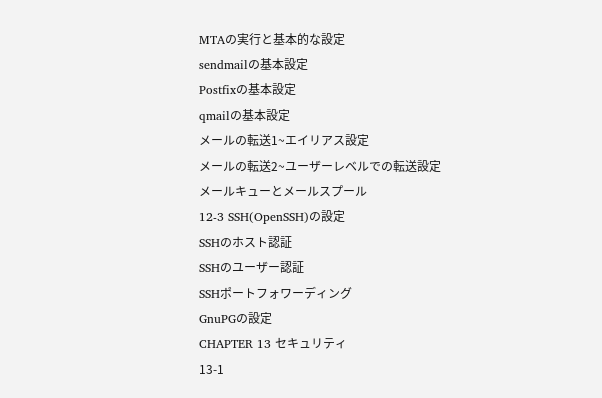MTAの実行と基本的な設定
sendmailの基本設定
Postfixの基本設定
qmailの基本設定
メールの転送1~エイリアス設定
メールの転送2~ユーザーレベルでの転送設定
メールキューとメールスプール
12-3 SSH(OpenSSH)の設定
SSHのホスト認証
SSHのユーザー認証
SSHポートフォワーディング
GnuPGの設定
CHAPTER 13 セキュリティ
13-1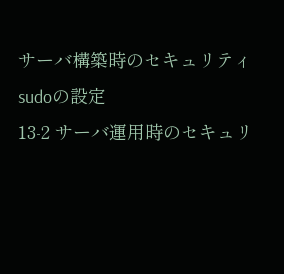サーバ構築時のセキュリティ
sudoの設定
13-2 サーバ運用時のセキュリ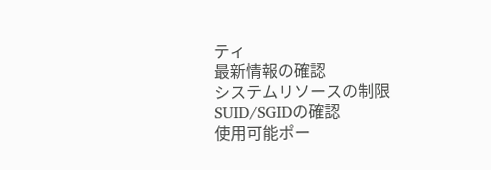ティ
最新情報の確認
システムリソースの制限
SUID/SGIDの確認
使用可能ポー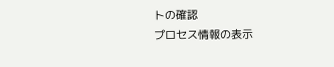トの確認
プロセス情報の表示